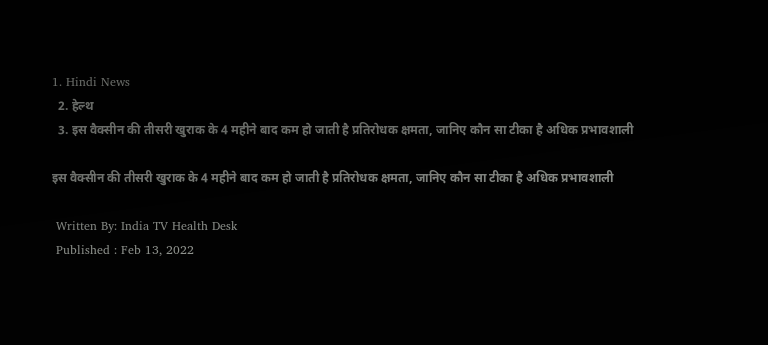1. Hindi News
  2. हेल्थ
  3. इस वैक्सीन की तीसरी खुराक के 4 महीने बाद कम हो जाती है प्रतिरोधक क्षमता, जानिए कौन सा टीका है अधिक प्रभावशाली

इस वैक्सीन की तीसरी खुराक के 4 महीने बाद कम हो जाती है प्रतिरोधक क्षमता, जानिए कौन सा टीका है अधिक प्रभावशाली

 Written By: India TV Health Desk
 Published : Feb 13, 2022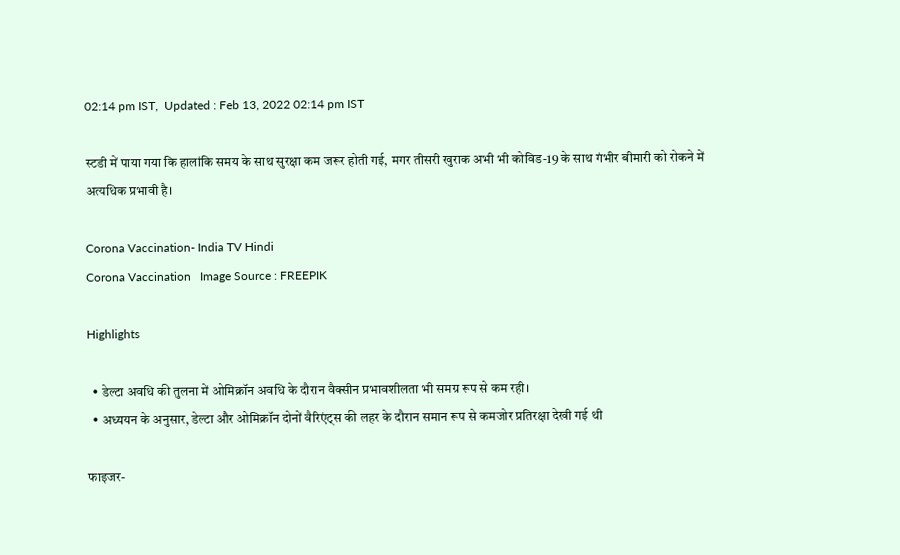02:14 pm IST,  Updated : Feb 13, 2022 02:14 pm IST

स्टडी में पाया गया कि हालांकि समय के साथ सुरक्षा कम जरूर होती गई, मगर तीसरी खुराक अभी भी कोविड-19 के साथ गंभीर बीमारी को रोकने में अत्यधिक प्रभावी है।

Corona Vaccination- India TV Hindi
Corona Vaccination   Image Source : FREEPIK

Highlights

  • डेल्टा अवधि की तुलना में ओमिक्रॉन अवधि के दौरान वैक्सीन प्रभावशीलता भी समग्र रूप से कम रही।
  • अध्ययन के अनुसार, डेल्टा और ओमिक्रॉन दोनों वैरिएंट्स की लहर के दौरान समान रूप से कमजोर प्रतिरक्षा देखी गई थी

फाइजर-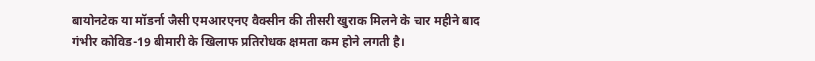बायोनटेक या मॉडर्ना जैसी एमआरएनए वैक्सीन की तीसरी खुराक मिलने के चार महीने बाद गंभीर कोविड-19 बीमारी के खिलाफ प्रतिरोधक क्षमता कम होने लगती है।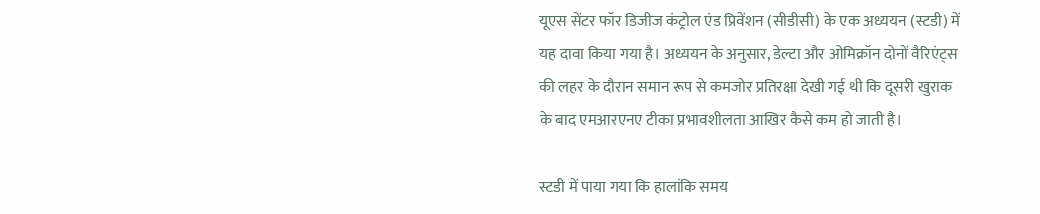यूएस सेंटर फॉर डिजीज कंट्रोल एंड प्रिवेंशन (सीडीसी) के एक अध्ययन (स्टडी) में यह दावा किया गया है। अध्ययन के अनुसार, डेल्टा और ओमिक्रॉन दोनों वैरिएंट्स की लहर के दौरान समान रूप से कमजोर प्रतिरक्षा देखी गई थी कि दूसरी खुराक के बाद एमआरएनए टीका प्रभावशीलता आखिर कैसे कम हो जाती है।

स्टडी में पाया गया कि हालांकि समय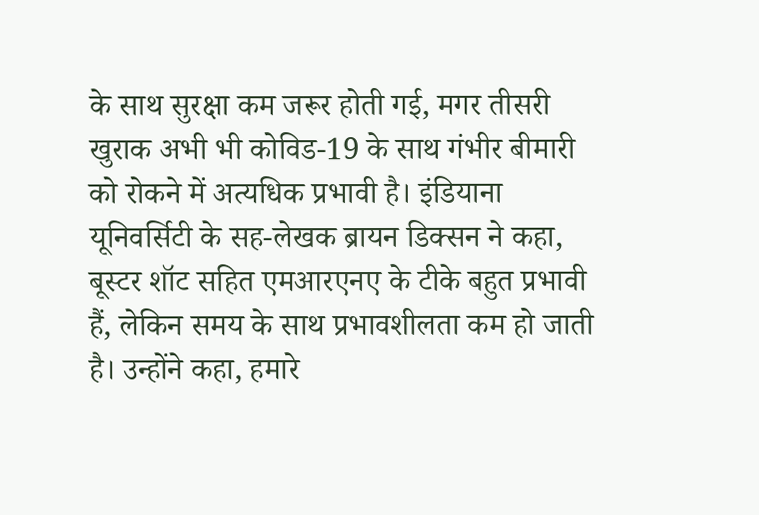के साथ सुरक्षा कम जरूर होती गई, मगर तीसरी खुराक अभी भी कोविड-19 के साथ गंभीर बीमारी को रोकने में अत्यधिक प्रभावी है। इंडियाना यूनिवर्सिटी के सह-लेखक ब्रायन डिक्सन ने कहा, बूस्टर शॉट सहित एमआरएनए के टीके बहुत प्रभावी हैं, लेकिन समय के साथ प्रभावशीलता कम हो जाती है। उन्होंने कहा, हमारे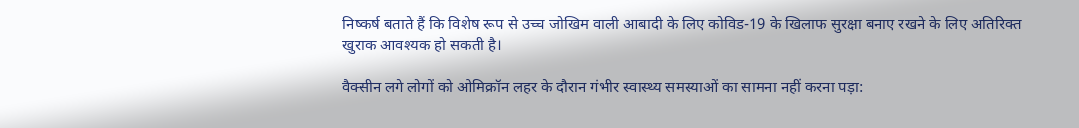निष्कर्ष बताते हैं कि विशेष रूप से उच्च जोखिम वाली आबादी के लिए कोविड-19 के खिलाफ सुरक्षा बनाए रखने के लिए अतिरिक्त खुराक आवश्यक हो सकती है।

वैक्सीन लगे लोगों को ओमिक्रॉन लहर के दौरान गंभीर स्वास्थ्य समस्याओं का सामना नहीं करना पड़ा: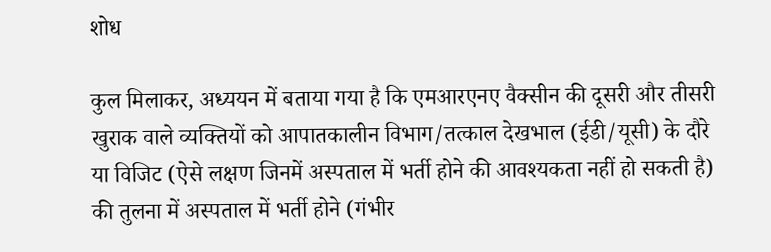शोध

कुल मिलाकर, अध्ययन में बताया गया है कि एमआरएनए वैक्सीन की दूसरी और तीसरी खुराक वाले व्यक्तियों को आपातकालीन विभाग/तत्काल देखभाल (ईडी/यूसी) के दौरे या विजिट (ऐसे लक्षण जिनमें अस्पताल में भर्ती होने की आवश्यकता नहीं हो सकती है) की तुलना में अस्पताल में भर्ती होने (गंभीर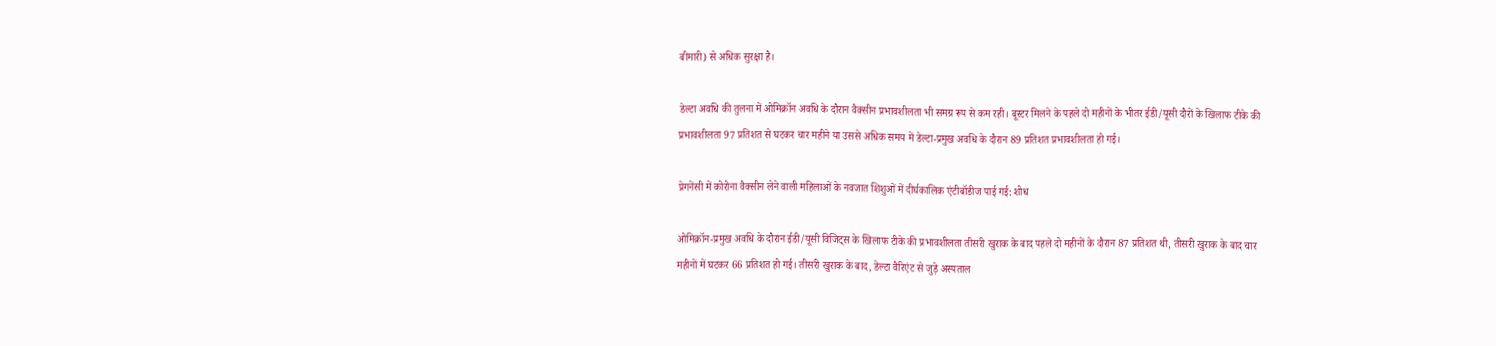बीमारी) से अधिक सुरक्षा है।

डेल्टा अवधि की तुलना में ओमिक्रॉन अवधि के दौरान वैक्सीन प्रभावशीलता भी समग्र रूप से कम रही। बूस्टर मिलने के पहले दो महीनों के भीतर ईडी/यूसी दौरों के खिलाफ टीके की प्रभावशीलता 97 प्रतिशत से घटकर चार महीने या उससे अधिक समय में डेल्टा-प्रमुख अवधि के दौरान 89 प्रतिशत प्रभावशीलता हो गई।

प्रेगनेंसी में कोरोना वैक्सीन लेने वाली महिलाओं के नवजात शिशुओं में दीर्घकालिक एंटीबॉडीज पाई गई: शोध

ओमिक्रॉन-प्रमुख अवधि के दौरान ईडी/यूसी विजिट्स के खिलाफ टीके की प्रभावशीलता तीसरी खुराक के बाद पहले दो महीनों के दौरान 87 प्रतिशत थी, तीसरी खुराक के बाद चार महीनों में घटकर 66 प्रतिशत हो गई। तीसरी खुराक के बाद, डेल्टा वैरिएंट से जुड़े अस्पताल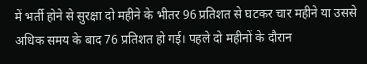में भर्ती होने से सुरक्षा दो महीने के भीतर 96 प्रतिशत से घटकर चार महीने या उससे अधिक समय के बाद 76 प्रतिशत हो गई। पहले दो महीनों के दौरान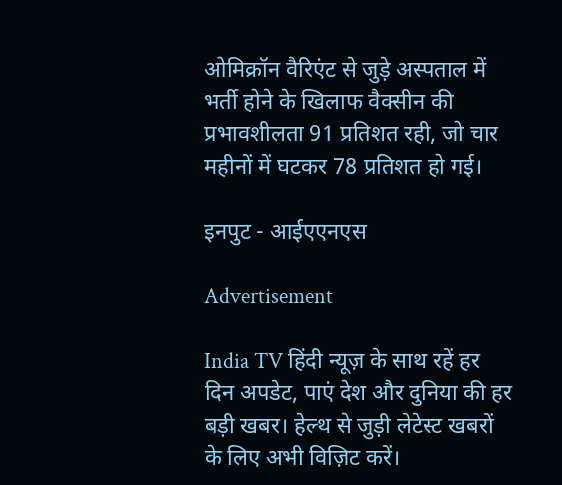ओमिक्रॉन वैरिएंट से जुड़े अस्पताल में भर्ती होने के खिलाफ वैक्सीन की प्रभावशीलता 91 प्रतिशत रही, जो चार महीनों में घटकर 78 प्रतिशत हो गई।

इनपुट - आईएएनएस

Advertisement

India TV हिंदी न्यूज़ के साथ रहें हर दिन अपडेट, पाएं देश और दुनिया की हर बड़ी खबर। हेल्थ से जुड़ी लेटेस्ट खबरों के लिए अभी विज़िट करें।